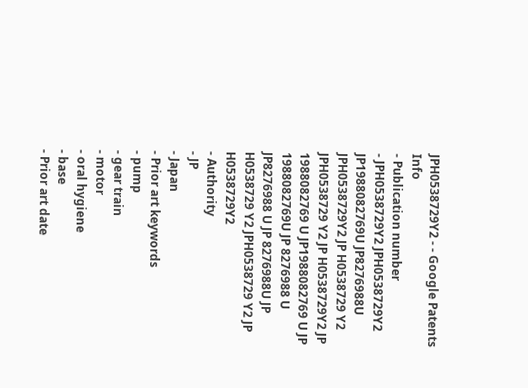JPH0538729Y2 - - Google Patents
Info
- Publication number
- JPH0538729Y2 JPH0538729Y2 JP1988082769U JP8276988U JPH0538729Y2 JP H0538729 Y2 JPH0538729 Y2 JP H0538729Y2 JP 1988082769 U JP1988082769 U JP 1988082769U JP 8276988 U JP8276988 U JP 8276988U JP H0538729 Y2 JPH0538729 Y2 JP H0538729Y2
- Authority
- JP
- Japan
- Prior art keywords
- pump
- gear train
- motor
- oral hygiene
- base
- Prior art date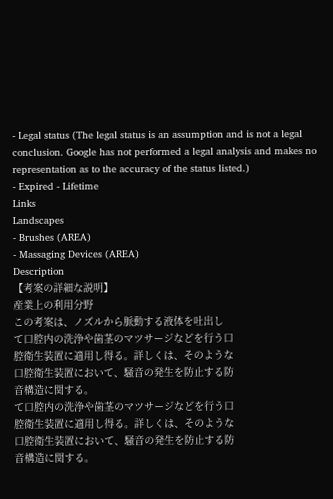- Legal status (The legal status is an assumption and is not a legal conclusion. Google has not performed a legal analysis and makes no representation as to the accuracy of the status listed.)
- Expired - Lifetime
Links
Landscapes
- Brushes (AREA)
- Massaging Devices (AREA)
Description
【考案の詳細な説明】
産業上の利用分野
この考案は、ノズルから脈動する液体を吐出し
て口腔内の洗浄や歯茎のマツサージなどを行う口
腔衛生装置に適用し得る。詳しくは、そのような
口腔衛生装置において、騒音の発生を防止する防
音構造に関する。
て口腔内の洗浄や歯茎のマツサージなどを行う口
腔衛生装置に適用し得る。詳しくは、そのような
口腔衛生装置において、騒音の発生を防止する防
音構造に関する。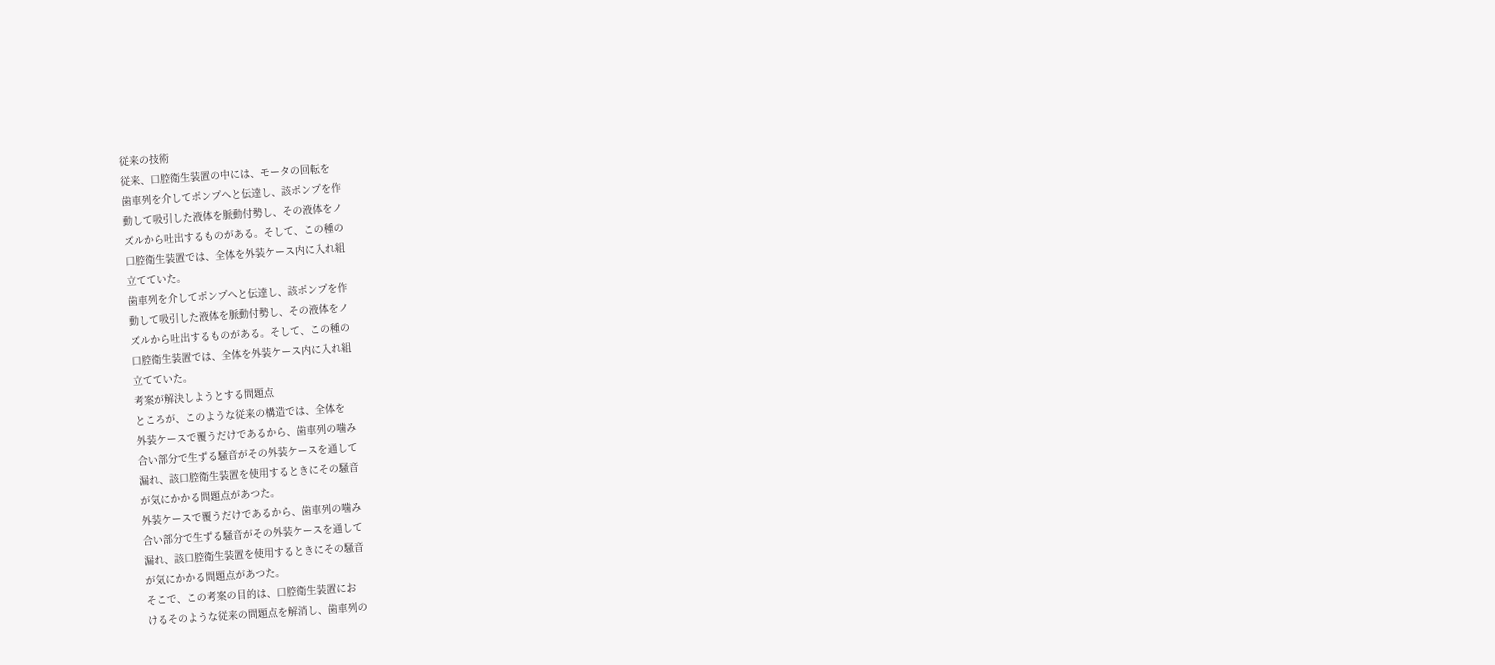従来の技術
従来、口腔衛生装置の中には、モータの回転を
歯車列を介してポンプへと伝達し、該ポンプを作
動して吸引した液体を脈動付勢し、その液体をノ
ズルから吐出するものがある。そして、この種の
口腔衛生装置では、全体を外装ケース内に入れ組
立てていた。
歯車列を介してポンプへと伝達し、該ポンプを作
動して吸引した液体を脈動付勢し、その液体をノ
ズルから吐出するものがある。そして、この種の
口腔衛生装置では、全体を外装ケース内に入れ組
立てていた。
考案が解決しようとする問題点
ところが、このような従来の構造では、全体を
外装ケースで覆うだけであるから、歯車列の噛み
合い部分で生ずる騒音がその外装ケースを通して
漏れ、該口腔衛生装置を使用するときにその騒音
が気にかかる問題点があつた。
外装ケースで覆うだけであるから、歯車列の噛み
合い部分で生ずる騒音がその外装ケースを通して
漏れ、該口腔衛生装置を使用するときにその騒音
が気にかかる問題点があつた。
そこで、この考案の目的は、口腔衛生装置にお
けるそのような従来の問題点を解消し、歯車列の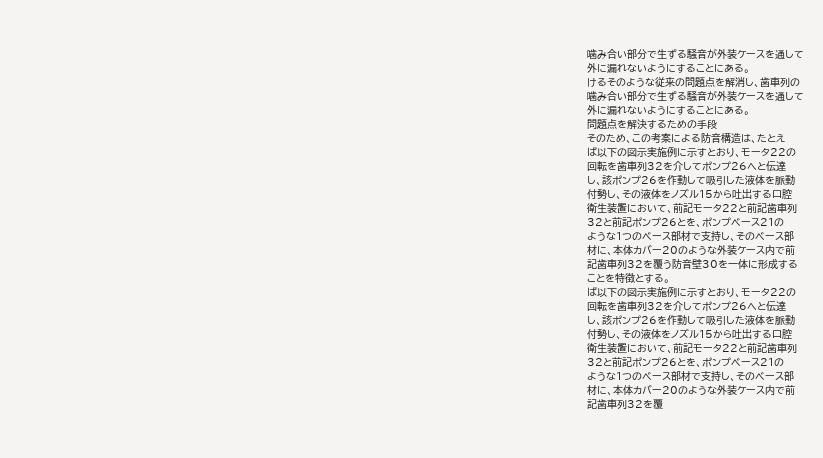噛み合い部分で生ずる騒音が外装ケースを通して
外に漏れないようにすることにある。
けるそのような従来の問題点を解消し、歯車列の
噛み合い部分で生ずる騒音が外装ケースを通して
外に漏れないようにすることにある。
問題点を解決するための手段
そのため、この考案による防音構造は、たとえ
ば以下の図示実施例に示すとおり、モータ22の
回転を歯車列32を介してポンプ26へと伝達
し、該ポンプ26を作動して吸引した液体を脈動
付勢し、その液体をノズル15から吐出する口腔
衛生装置において、前記モータ22と前記歯車列
32と前記ポンプ26とを、ポンプベース21の
ような1つのベース部材で支持し、そのベース部
材に、本体カバー20のような外装ケース内で前
記歯車列32を覆う防音壁30を一体に形成する
ことを特徴とする。
ば以下の図示実施例に示すとおり、モータ22の
回転を歯車列32を介してポンプ26へと伝達
し、該ポンプ26を作動して吸引した液体を脈動
付勢し、その液体をノズル15から吐出する口腔
衛生装置において、前記モータ22と前記歯車列
32と前記ポンプ26とを、ポンプベース21の
ような1つのベース部材で支持し、そのベース部
材に、本体カバー20のような外装ケース内で前
記歯車列32を覆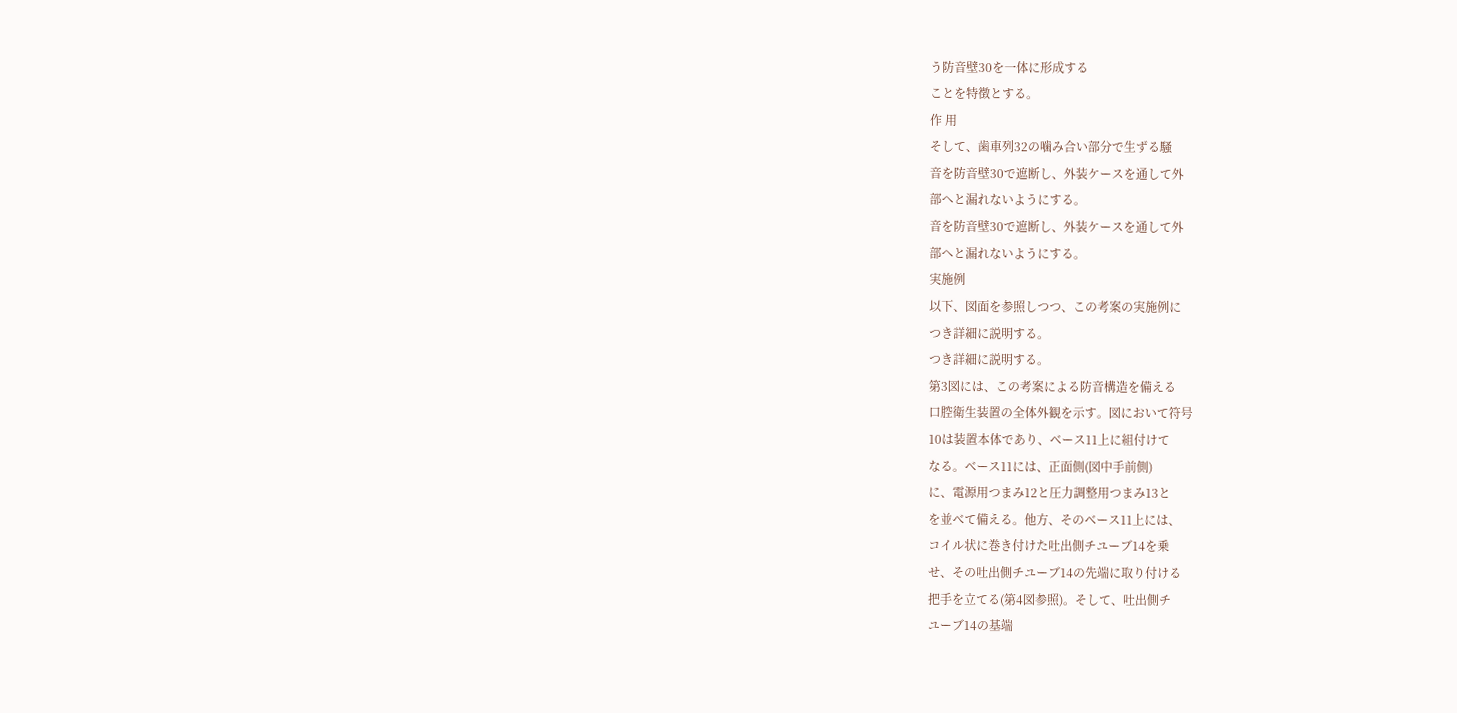う防音壁30を一体に形成する
ことを特徴とする。
作 用
そして、歯車列32の噛み合い部分で生ずる騒
音を防音壁30で遮断し、外装ケースを通して外
部へと漏れないようにする。
音を防音壁30で遮断し、外装ケースを通して外
部へと漏れないようにする。
実施例
以下、図面を参照しつつ、この考案の実施例に
つき詳細に説明する。
つき詳細に説明する。
第3図には、この考案による防音構造を備える
口腔衛生装置の全体外観を示す。図において符号
10は装置本体であり、ベース11上に組付けて
なる。ベース11には、正面側(図中手前側)
に、電源用つまみ12と圧力調整用つまみ13と
を並べて備える。他方、そのベース11上には、
コイル状に巻き付けた吐出側チユーブ14を乗
せ、その吐出側チユーブ14の先端に取り付ける
把手を立てる(第4図参照)。そして、吐出側チ
ユーブ14の基端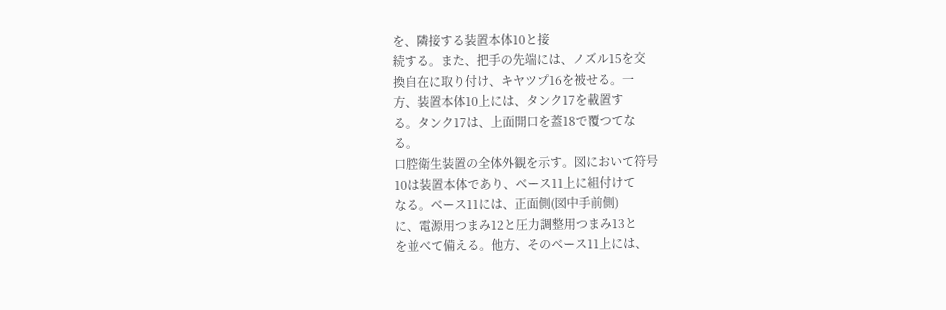を、隣接する装置本体10と接
続する。また、把手の先端には、ノズル15を交
換自在に取り付け、キヤツプ16を被せる。一
方、装置本体10上には、タンク17を載置す
る。タンク17は、上面開口を蓋18で覆つてな
る。
口腔衛生装置の全体外観を示す。図において符号
10は装置本体であり、ベース11上に組付けて
なる。ベース11には、正面側(図中手前側)
に、電源用つまみ12と圧力調整用つまみ13と
を並べて備える。他方、そのベース11上には、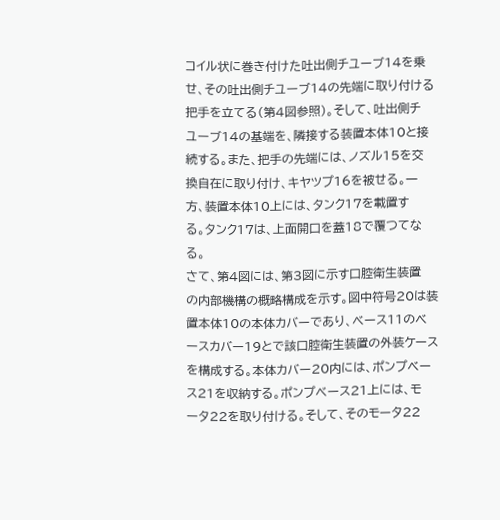コイル状に巻き付けた吐出側チユーブ14を乗
せ、その吐出側チユーブ14の先端に取り付ける
把手を立てる(第4図参照)。そして、吐出側チ
ユーブ14の基端を、隣接する装置本体10と接
続する。また、把手の先端には、ノズル15を交
換自在に取り付け、キヤツプ16を被せる。一
方、装置本体10上には、タンク17を載置す
る。タンク17は、上面開口を蓋18で覆つてな
る。
さて、第4図には、第3図に示す口腔衛生装置
の内部機構の概略構成を示す。図中符号20は装
置本体10の本体カバーであり、ベース11のベ
ースカバー19とで該口腔衛生装置の外装ケース
を構成する。本体カバー20内には、ポンプベー
ス21を収納する。ポンプベース21上には、モ
ータ22を取り付ける。そして、そのモータ22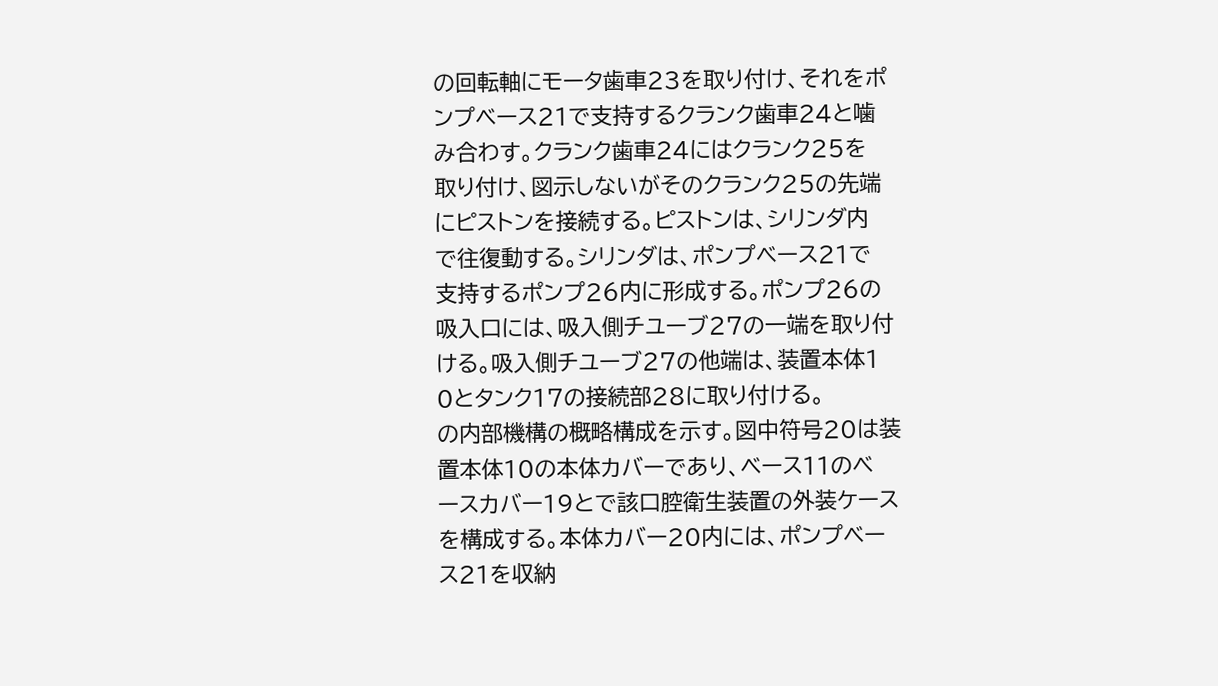の回転軸にモータ歯車23を取り付け、それをポ
ンプベース21で支持するクランク歯車24と噛
み合わす。クランク歯車24にはクランク25を
取り付け、図示しないがそのクランク25の先端
にピストンを接続する。ピストンは、シリンダ内
で往復動する。シリンダは、ポンプベース21で
支持するポンプ26内に形成する。ポンプ26の
吸入口には、吸入側チユーブ27の一端を取り付
ける。吸入側チユーブ27の他端は、装置本体1
0とタンク17の接続部28に取り付ける。
の内部機構の概略構成を示す。図中符号20は装
置本体10の本体カバーであり、ベース11のベ
ースカバー19とで該口腔衛生装置の外装ケース
を構成する。本体カバー20内には、ポンプベー
ス21を収納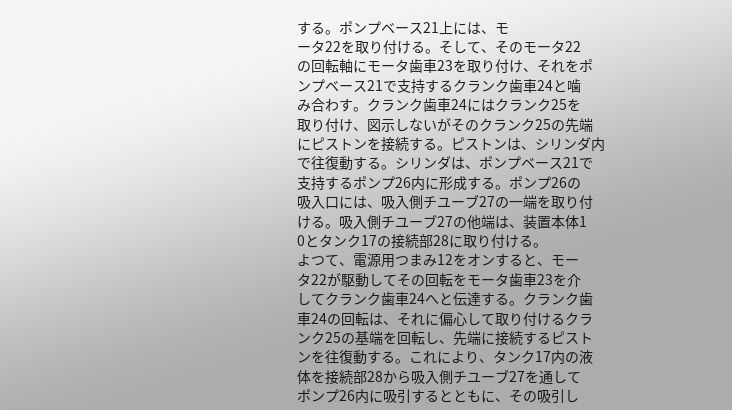する。ポンプベース21上には、モ
ータ22を取り付ける。そして、そのモータ22
の回転軸にモータ歯車23を取り付け、それをポ
ンプベース21で支持するクランク歯車24と噛
み合わす。クランク歯車24にはクランク25を
取り付け、図示しないがそのクランク25の先端
にピストンを接続する。ピストンは、シリンダ内
で往復動する。シリンダは、ポンプベース21で
支持するポンプ26内に形成する。ポンプ26の
吸入口には、吸入側チユーブ27の一端を取り付
ける。吸入側チユーブ27の他端は、装置本体1
0とタンク17の接続部28に取り付ける。
よつて、電源用つまみ12をオンすると、モー
タ22が駆動してその回転をモータ歯車23を介
してクランク歯車24へと伝達する。クランク歯
車24の回転は、それに偏心して取り付けるクラ
ンク25の基端を回転し、先端に接続するピスト
ンを往復動する。これにより、タンク17内の液
体を接続部28から吸入側チユーブ27を通して
ポンプ26内に吸引するとともに、その吸引し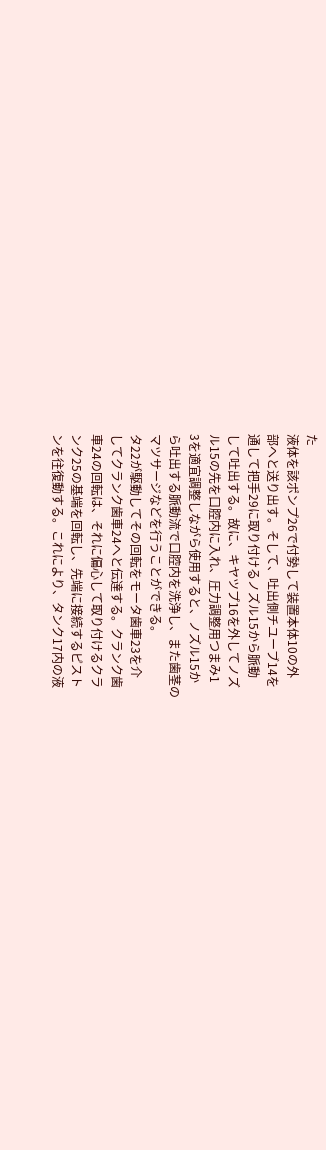た
液体を該ポンプ26で付勢して装置本体10の外
部へと送り出す。そして、吐出側チユーブ14を
通して把手29に取り付けるノズル15から脈動
して吐出する。故に、キヤツプ16を外してノズ
ル15の先を口腔内に入れ、圧力調整用つまみ1
3を適宜調整しながら使用すると、ノズル15か
ら吐出する脈動流で口腔内を洗浄し、また歯茎の
マツサージなどを行うことができる。
タ22が駆動してその回転をモータ歯車23を介
してクランク歯車24へと伝達する。クランク歯
車24の回転は、それに偏心して取り付けるクラ
ンク25の基端を回転し、先端に接続するピスト
ンを往復動する。これにより、タンク17内の液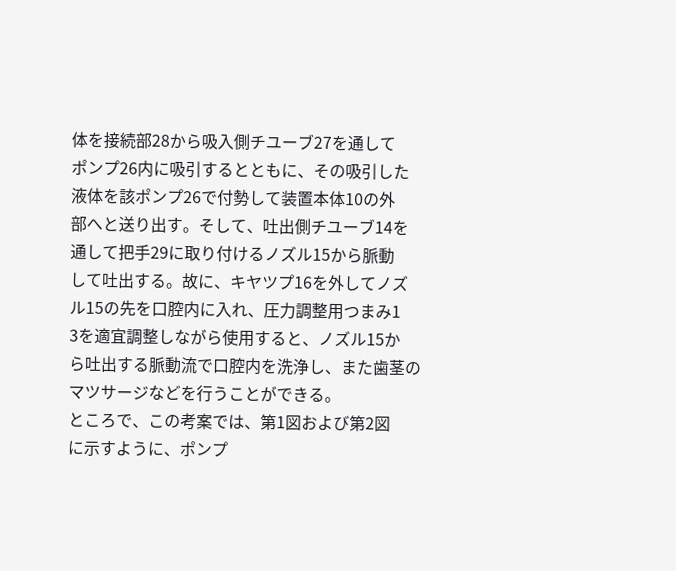体を接続部28から吸入側チユーブ27を通して
ポンプ26内に吸引するとともに、その吸引した
液体を該ポンプ26で付勢して装置本体10の外
部へと送り出す。そして、吐出側チユーブ14を
通して把手29に取り付けるノズル15から脈動
して吐出する。故に、キヤツプ16を外してノズ
ル15の先を口腔内に入れ、圧力調整用つまみ1
3を適宜調整しながら使用すると、ノズル15か
ら吐出する脈動流で口腔内を洗浄し、また歯茎の
マツサージなどを行うことができる。
ところで、この考案では、第1図および第2図
に示すように、ポンプ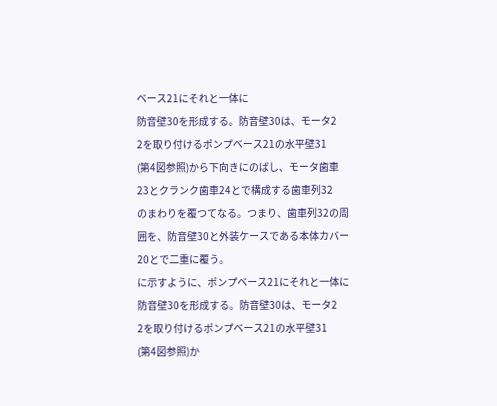ベース21にそれと一体に
防音壁30を形成する。防音壁30は、モータ2
2を取り付けるポンプベース21の水平壁31
(第4図参照)から下向きにのばし、モータ歯車
23とクランク歯車24とで構成する歯車列32
のまわりを覆つてなる。つまり、歯車列32の周
囲を、防音壁30と外装ケースである本体カバー
20とで二重に覆う。
に示すように、ポンプベース21にそれと一体に
防音壁30を形成する。防音壁30は、モータ2
2を取り付けるポンプベース21の水平壁31
(第4図参照)か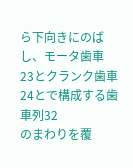ら下向きにのばし、モータ歯車
23とクランク歯車24とで構成する歯車列32
のまわりを覆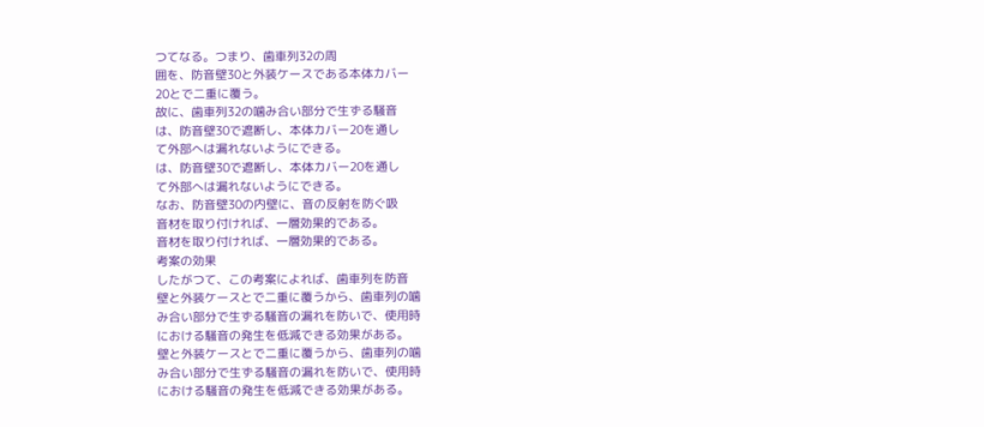つてなる。つまり、歯車列32の周
囲を、防音壁30と外装ケースである本体カバー
20とで二重に覆う。
故に、歯車列32の噛み合い部分で生ずる騒音
は、防音壁30で遮断し、本体カバー20を通し
て外部へは漏れないようにできる。
は、防音壁30で遮断し、本体カバー20を通し
て外部へは漏れないようにできる。
なお、防音壁30の内壁に、音の反射を防ぐ吸
音材を取り付ければ、一層効果的である。
音材を取り付ければ、一層効果的である。
考案の効果
したがつて、この考案によれば、歯車列を防音
壁と外装ケースとで二重に覆うから、歯車列の噛
み合い部分で生ずる騒音の漏れを防いで、使用時
における騒音の発生を低減できる効果がある。
壁と外装ケースとで二重に覆うから、歯車列の噛
み合い部分で生ずる騒音の漏れを防いで、使用時
における騒音の発生を低減できる効果がある。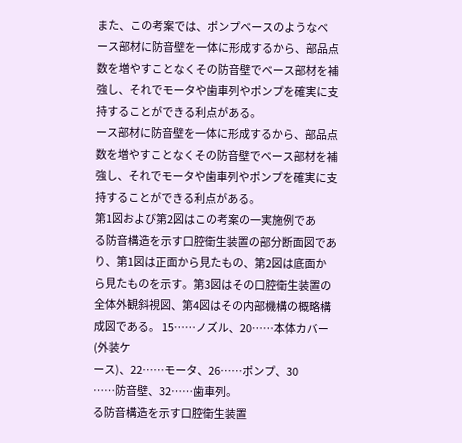また、この考案では、ポンプベースのようなベ
ース部材に防音壁を一体に形成するから、部品点
数を増やすことなくその防音壁でベース部材を補
強し、それでモータや歯車列やポンプを確実に支
持することができる利点がある。
ース部材に防音壁を一体に形成するから、部品点
数を増やすことなくその防音壁でベース部材を補
強し、それでモータや歯車列やポンプを確実に支
持することができる利点がある。
第1図および第2図はこの考案の一実施例であ
る防音構造を示す口腔衛生装置の部分断面図であ
り、第1図は正面から見たもの、第2図は底面か
ら見たものを示す。第3図はその口腔衛生装置の
全体外観斜視図、第4図はその内部機構の概略構
成図である。 15……ノズル、20……本体カバー(外装ケ
ース)、22……モータ、26……ポンプ、30
……防音壁、32……歯車列。
る防音構造を示す口腔衛生装置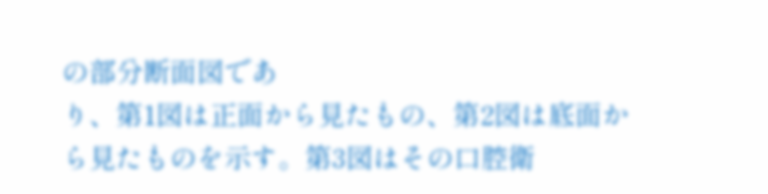の部分断面図であ
り、第1図は正面から見たもの、第2図は底面か
ら見たものを示す。第3図はその口腔衛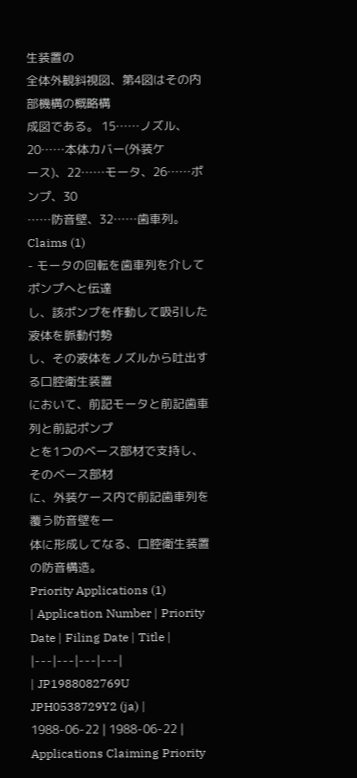生装置の
全体外観斜視図、第4図はその内部機構の概略構
成図である。 15……ノズル、20……本体カバー(外装ケ
ース)、22……モータ、26……ポンプ、30
……防音壁、32……歯車列。
Claims (1)
- モータの回転を歯車列を介してポンプへと伝達
し、該ポンプを作動して吸引した液体を脈動付勢
し、その液体をノズルから吐出する口腔衛生装置
において、前記モータと前記歯車列と前記ポンプ
とを1つのベース部材で支持し、そのベース部材
に、外装ケース内で前記歯車列を覆う防音壁を一
体に形成してなる、口腔衛生装置の防音構造。
Priority Applications (1)
| Application Number | Priority Date | Filing Date | Title |
|---|---|---|---|
| JP1988082769U JPH0538729Y2 (ja) | 1988-06-22 | 1988-06-22 |
Applications Claiming Priority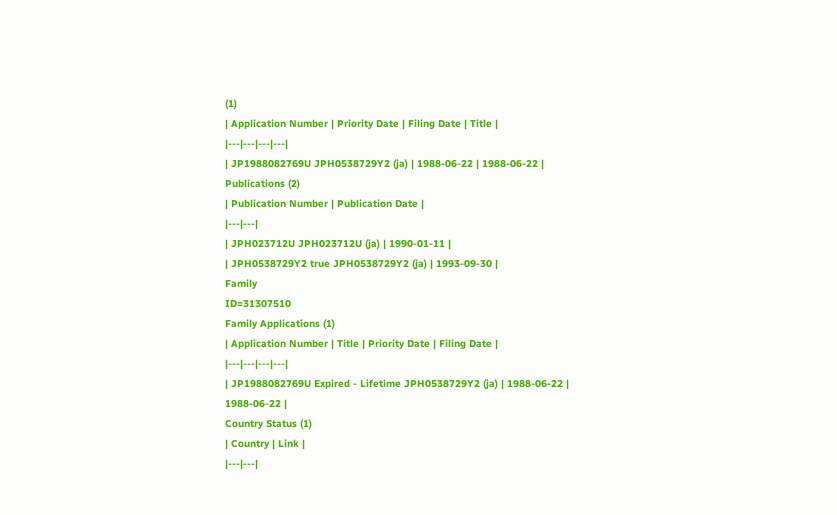(1)
| Application Number | Priority Date | Filing Date | Title |
|---|---|---|---|
| JP1988082769U JPH0538729Y2 (ja) | 1988-06-22 | 1988-06-22 |
Publications (2)
| Publication Number | Publication Date |
|---|---|
| JPH023712U JPH023712U (ja) | 1990-01-11 |
| JPH0538729Y2 true JPH0538729Y2 (ja) | 1993-09-30 |
Family
ID=31307510
Family Applications (1)
| Application Number | Title | Priority Date | Filing Date |
|---|---|---|---|
| JP1988082769U Expired - Lifetime JPH0538729Y2 (ja) | 1988-06-22 | 1988-06-22 |
Country Status (1)
| Country | Link |
|---|---|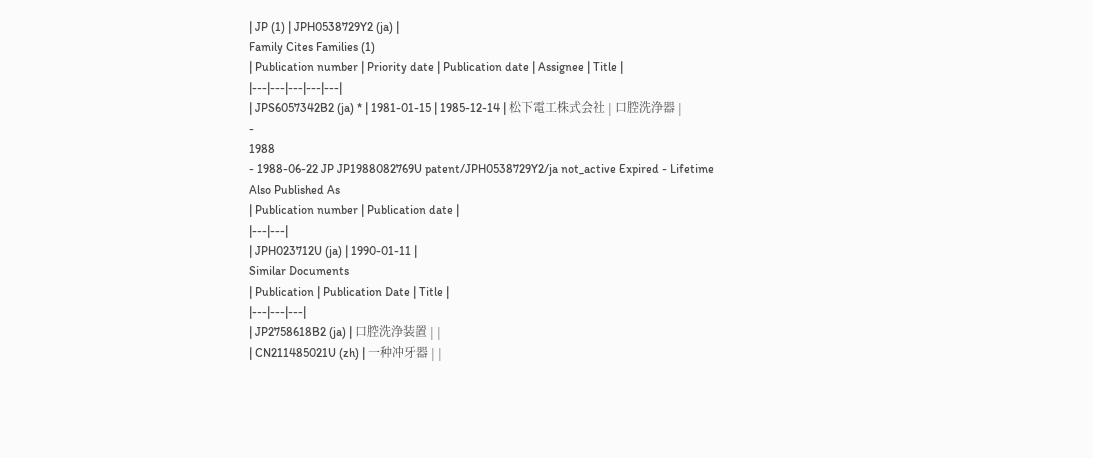| JP (1) | JPH0538729Y2 (ja) |
Family Cites Families (1)
| Publication number | Priority date | Publication date | Assignee | Title |
|---|---|---|---|---|
| JPS6057342B2 (ja) * | 1981-01-15 | 1985-12-14 | 松下電工株式会社 | 口腔洗浄器 |
-
1988
- 1988-06-22 JP JP1988082769U patent/JPH0538729Y2/ja not_active Expired - Lifetime
Also Published As
| Publication number | Publication date |
|---|---|
| JPH023712U (ja) | 1990-01-11 |
Similar Documents
| Publication | Publication Date | Title |
|---|---|---|
| JP2758618B2 (ja) | 口腔洗浄装置 | |
| CN211485021U (zh) | 一种冲牙器 | |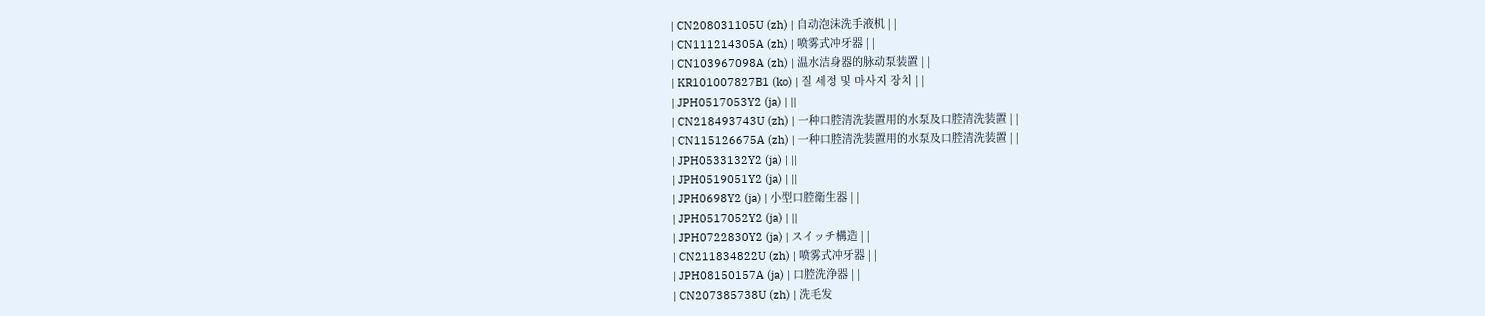| CN208031105U (zh) | 自动泡沫洗手液机 | |
| CN111214305A (zh) | 喷雾式冲牙器 | |
| CN103967098A (zh) | 温水洁身器的脉动泵装置 | |
| KR101007827B1 (ko) | 질 세정 및 마사지 장치 | |
| JPH0517053Y2 (ja) | ||
| CN218493743U (zh) | 一种口腔清洗装置用的水泵及口腔清洗装置 | |
| CN115126675A (zh) | 一种口腔清洗装置用的水泵及口腔清洗装置 | |
| JPH0533132Y2 (ja) | ||
| JPH0519051Y2 (ja) | ||
| JPH0698Y2 (ja) | 小型口腔衛生器 | |
| JPH0517052Y2 (ja) | ||
| JPH0722830Y2 (ja) | スイッチ構造 | |
| CN211834822U (zh) | 喷雾式冲牙器 | |
| JPH08150157A (ja) | 口腔洗浄器 | |
| CN207385738U (zh) | 洗毛发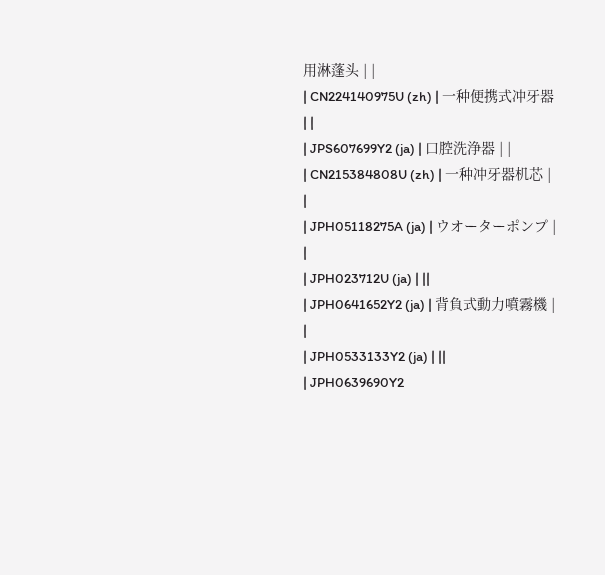用淋蓬头 | |
| CN224140975U (zh) | 一种便携式冲牙器 | |
| JPS607699Y2 (ja) | 口腔洗浄器 | |
| CN215384808U (zh) | 一种冲牙器机芯 | |
| JPH05118275A (ja) | ウオーターポンプ | |
| JPH023712U (ja) | ||
| JPH0641652Y2 (ja) | 背負式動力噴霧機 | |
| JPH0533133Y2 (ja) | ||
| JPH0639690Y2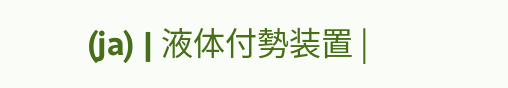(ja) | 液体付勢装置 |